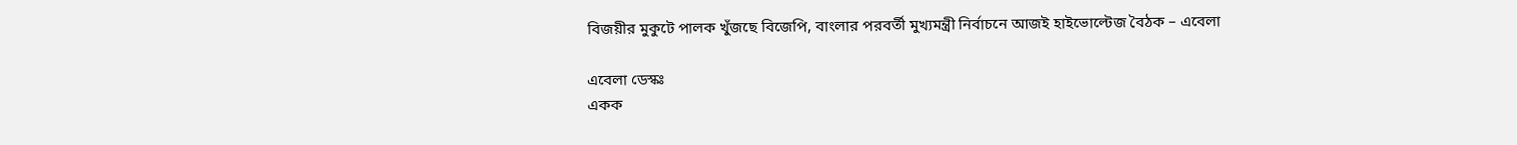বিজয়ীর মুকুটে পালক খুঁজছে বিজেপি, বাংলার পরবর্তী মুখ্যমন্ত্রী নির্বাচনে আজই হাইভোল্টেজ বৈঠক – এবেলা

এবেলা ডেস্কঃ
একক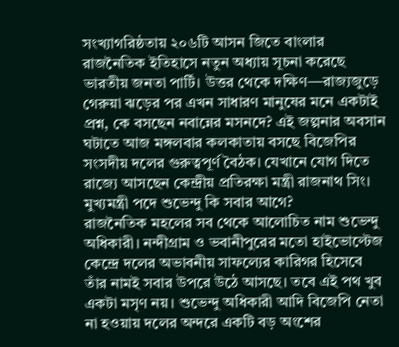সংখ্যাগরিষ্ঠতায় ২০৬টি আসন জিতে বাংলার রাজনৈতিক ইতিহাসে নতুন অধ্যায় সূচনা করেছে ভারতীয় জনতা পার্টি। উত্তর থেকে দক্ষিণ—রাজ্যজুড়ে গেরুয়া ঝড়ের পর এখন সাধারণ মানুষের মনে একটাই প্রশ্ন, কে বসছেন নবান্নের মসনদে? এই জল্পনার অবসান ঘটাতে আজ মঙ্গলবার কলকাতায় বসছে বিজেপির সংসদীয় দলের গুরুত্বপূর্ণ বৈঠক। যেখানে যোগ দিতে রাজ্যে আসছেন কেন্দ্রীয় প্রতিরক্ষা মন্ত্রী রাজনাথ সিং।
মুখ্যমন্ত্রী পদে শুভেন্দু কি সবার আগে?
রাজনৈতিক মহলের সব থেকে আলোচিত নাম শুভেন্দু অধিকারী। নন্দীগ্রাম ও ভবানীপুরের মতো হাইভোল্টেজ কেন্দ্রে দলের অভাবনীয় সাফল্যের কারিগর হিসেবে তাঁর নামই সবার উপরে উঠে আসছে। তবে এই পথ খুব একটা মসৃণ নয়। শুভেন্দু অধিকারী আদি বিজেপি নেতা না হওয়ায় দলের অন্দরে একটি বড় অংশের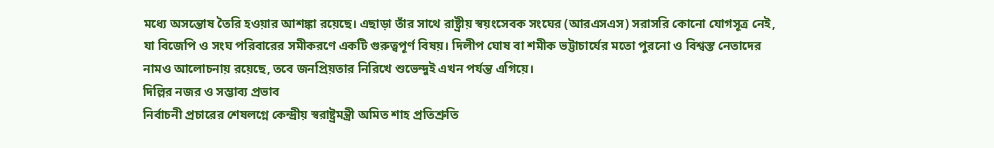মধ্যে অসন্তোষ তৈরি হওয়ার আশঙ্কা রয়েছে। এছাড়া তাঁর সাথে রাষ্ট্রীয় স্বয়ংসেবক সংঘের (আরএসএস) সরাসরি কোনো যোগসূত্র নেই, যা বিজেপি ও সংঘ পরিবারের সমীকরণে একটি গুরুত্বপূর্ণ বিষয়। দিলীপ ঘোষ বা শমীক ভট্টাচার্যের মতো পুরনো ও বিশ্বস্ত নেতাদের নামও আলোচনায় রয়েছে, তবে জনপ্রিয়তার নিরিখে শুভেন্দুই এখন পর্যন্ত এগিয়ে।
দিল্লির নজর ও সম্ভাব্য প্রভাব
নির্বাচনী প্রচারের শেষলগ্নে কেন্দ্রীয় স্বরাষ্ট্রমন্ত্রী অমিত শাহ প্রতিশ্রুতি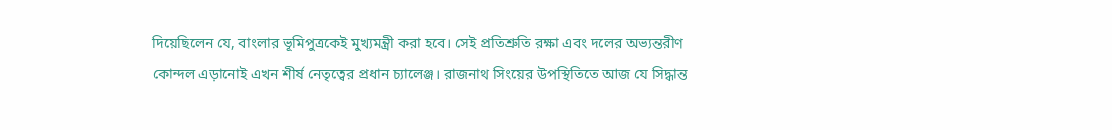দিয়েছিলেন যে, বাংলার ভূমিপুত্রকেই মুখ্যমন্ত্রী করা হবে। সেই প্রতিশ্রুতি রক্ষা এবং দলের অভ্যন্তরীণ কোন্দল এড়ানোই এখন শীর্ষ নেতৃত্বের প্রধান চ্যালেঞ্জ। রাজনাথ সিংয়ের উপস্থিতিতে আজ যে সিদ্ধান্ত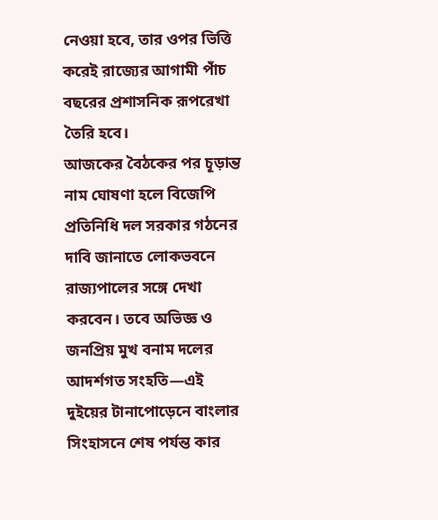নেওয়া হবে, তার ওপর ভিত্তি করেই রাজ্যের আগামী পাঁচ বছরের প্রশাসনিক রূপরেখা তৈরি হবে।
আজকের বৈঠকের পর চূড়ান্ত নাম ঘোষণা হলে বিজেপি প্রতিনিধি দল সরকার গঠনের দাবি জানাতে লোকভবনে রাজ্যপালের সঙ্গে দেখা করবেন। তবে অভিজ্ঞ ও জনপ্রিয় মুখ বনাম দলের আদর্শগত সংহতি—এই দুইয়ের টানাপোড়েনে বাংলার সিংহাসনে শেষ পর্যন্ত কার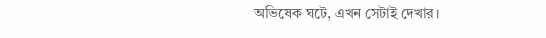অভিষেক ঘটে, এখন সেটাই দেখার।